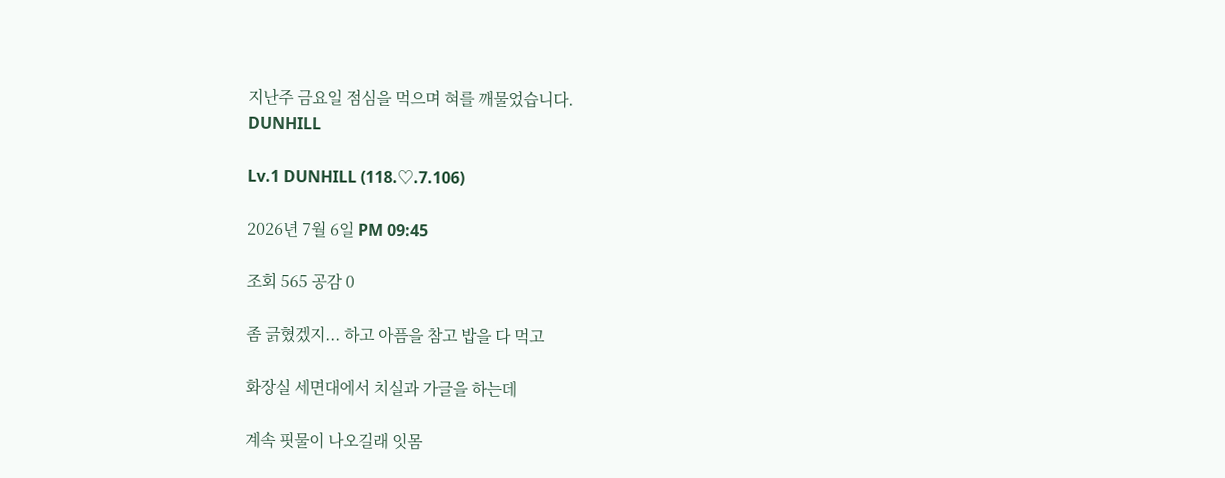지난주 금요일 점심을 먹으며 혀를 깨물었습니다.
DUNHILL

Lv.1 DUNHILL (118.♡.7.106)

2026년 7월 6일 PM 09:45

조회 565 공감 0

좀 긁혔겠지... 하고 아픔을 참고 밥을 다 먹고

화장실 세면대에서 치실과 가글을 하는데

계속 핏물이 나오길래 잇몸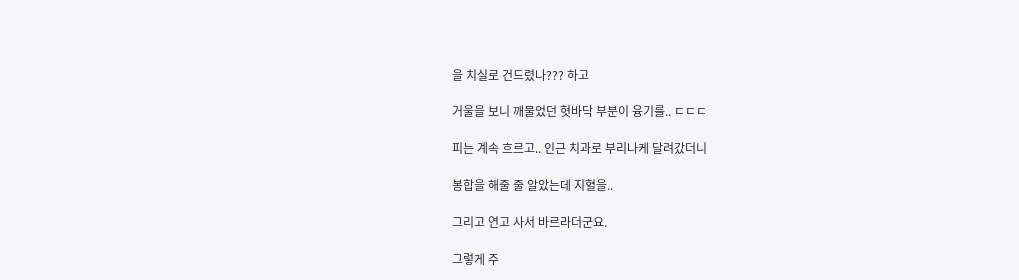을 치실로 건드렸나??? 하고

거울을 보니 깨물었던 혓바닥 부분이 융기를.. ㄷㄷㄷ

피는 계속 흐르고.. 인근 치과로 부리나케 달려갔더니

봉합을 해줄 줄 알았는데 지혈을..

그리고 연고 사서 바르라더군요.

그렇게 주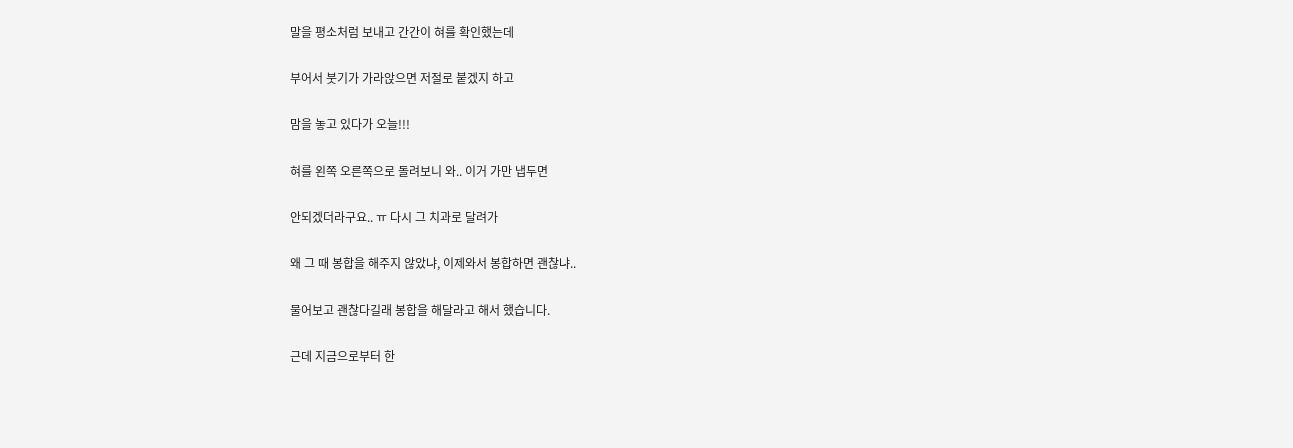말을 평소처럼 보내고 간간이 혀를 확인했는데

부어서 붓기가 가라앉으면 저절로 붙겠지 하고

맘을 놓고 있다가 오늘!!!

혀를 왼쪽 오른쪽으로 돌려보니 와.. 이거 가만 냅두면

안되겠더라구요.. ㅠ 다시 그 치과로 달려가

왜 그 때 봉합을 해주지 않았냐, 이제와서 봉합하면 괜찮냐..

물어보고 괜찮다길래 봉합을 해달라고 해서 했습니다.

근데 지금으로부터 한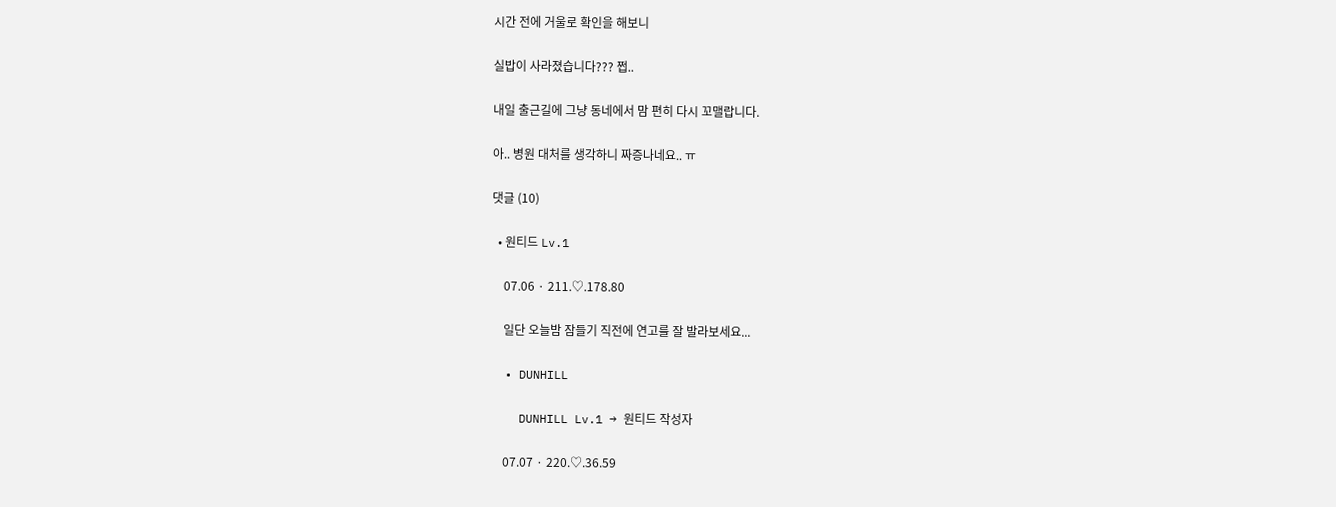시간 전에 거울로 확인을 해보니

실밥이 사라졌습니다??? 쩝..

내일 출근길에 그냥 동네에서 맘 편히 다시 꼬맬랍니다.

아.. 병원 대처를 생각하니 짜증나네요.. ㅠ

댓글 (10)

  • 원티드 Lv.1

    07.06 · 211.♡.178.80

    일단 오늘밤 잠들기 직전에 연고를 잘 발라보세요...

  • DUNHILL

    DUNHILL Lv.1 → 원티드 작성자

    07.07 · 220.♡.36.59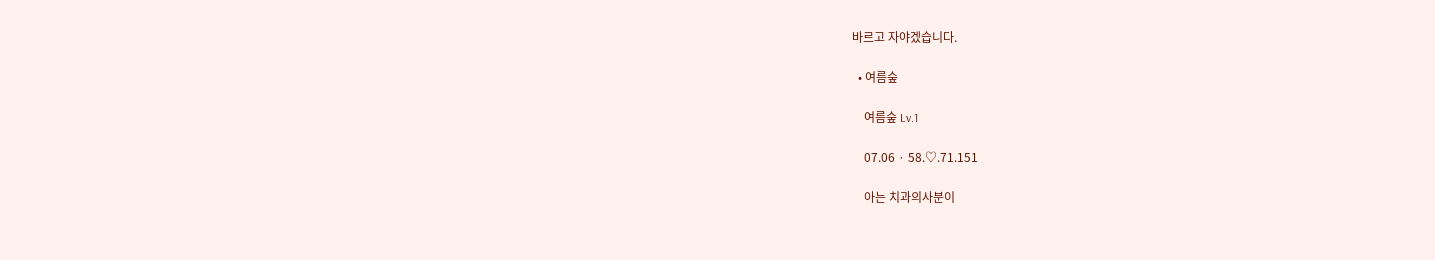바르고 자야겠습니다.

  • 여름숲

    여름숲 Lv.1

    07.06 · 58.♡.71.151

    아는 치과의사분이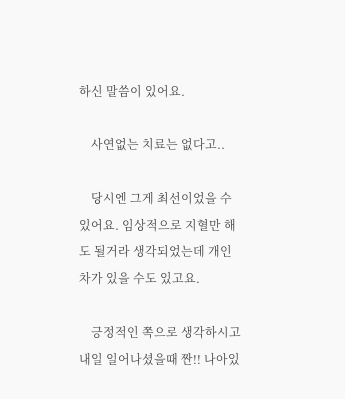하신 말씀이 있어요.

    사연없는 치료는 없다고..

    당시엔 그게 최선이었을 수 있어요. 임상적으로 지혈만 해도 될거라 생각되었는데 개인차가 있을 수도 있고요.

    긍정적인 쪽으로 생각하시고 내일 일어나셨을때 짠!! 나아있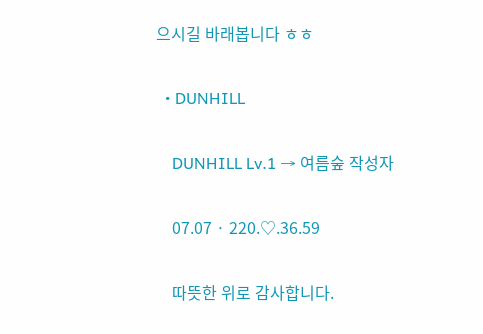으시길 바래봅니다 ㅎㅎ

  • DUNHILL

    DUNHILL Lv.1 → 여름숲 작성자

    07.07 · 220.♡.36.59

    따뜻한 위로 감사합니다.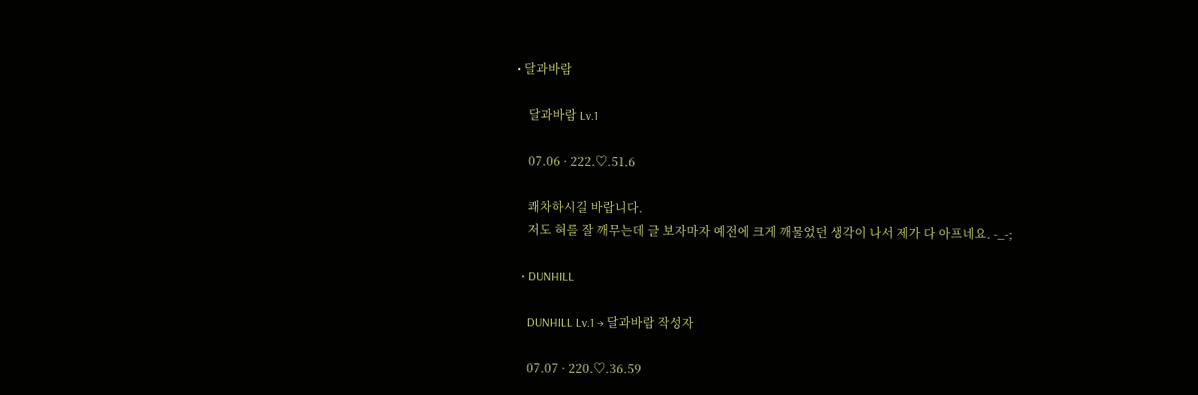• 달과바람

    달과바람 Lv.1

    07.06 · 222.♡.51.6

    쾌차하시길 바랍니다.
    저도 혀를 잘 깨무는데 글 보자마자 예전에 크게 깨물었던 생각이 나서 제가 다 아프네요. -_-;

  • DUNHILL

    DUNHILL Lv.1 → 달과바람 작성자

    07.07 · 220.♡.36.59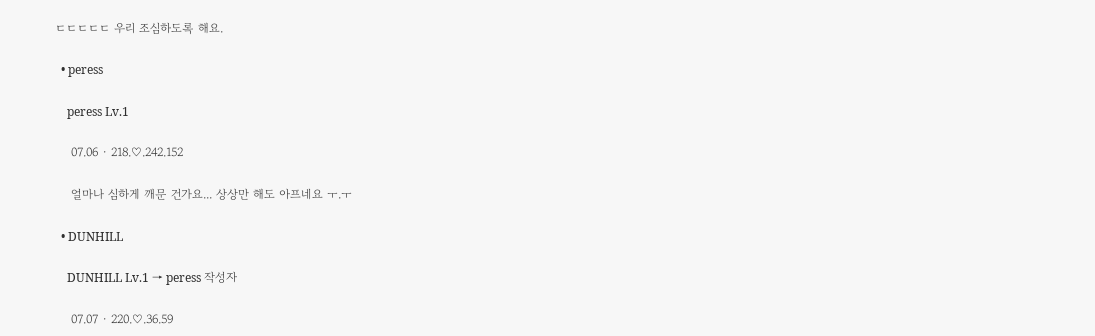ㄷㄷㄷㄷㄷ 우리 조심하도록 해요.

  • peress

    peress Lv.1

    07.06 · 218.♡.242.152

    얼마나 심하게 깨문 건가요... 상상만 해도 아프네요 ㅜ.ㅜ

  • DUNHILL

    DUNHILL Lv.1 → peress 작성자

    07.07 · 220.♡.36.59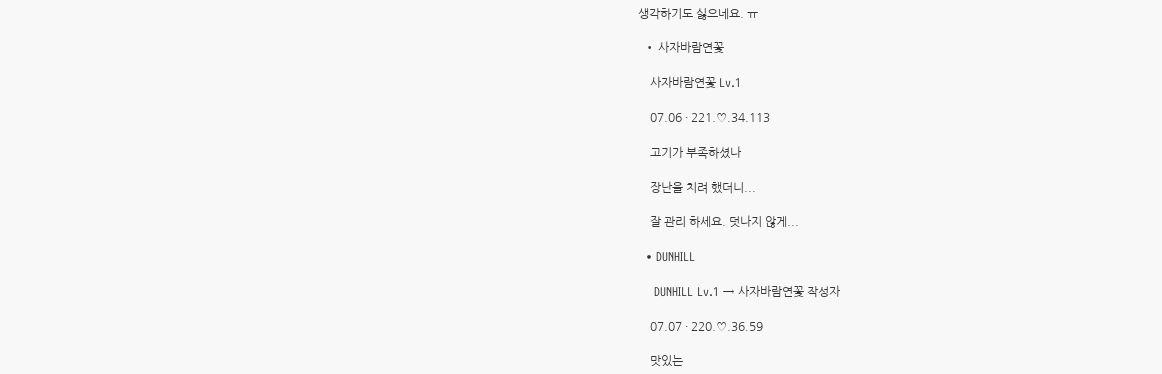생각하기도 싫으네요. ㅠ

  • 사자바람연꽃

    사자바람연꽃 Lv.1

    07.06 · 221.♡.34.113

    고기가 부족하셨나

    장난을 치려 했더니...

    잘 관리 하세요. 덧나지 않게...

  • DUNHILL

    DUNHILL Lv.1 → 사자바람연꽃 작성자

    07.07 · 220.♡.36.59

    맛있는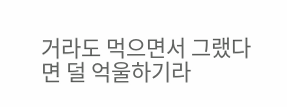거라도 먹으면서 그랬다면 덜 억울하기라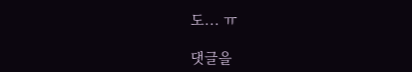도... ㅠ

댓글을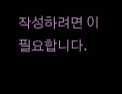작성하려면 이 필요합니다.